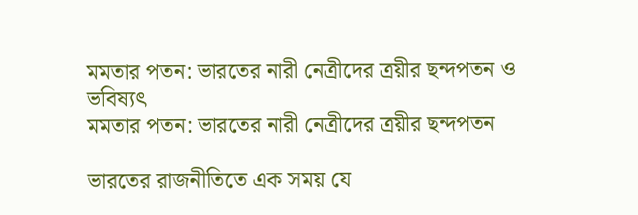মমতার পতন: ভারতের নারী নেত্রীদের ত্রয়ীর ছন্দপতন ও ভবিষ্যৎ
মমতার পতন: ভারতের নারী নেত্রীদের ত্রয়ীর ছন্দপতন

ভারতের রাজনীতিতে এক সময় যে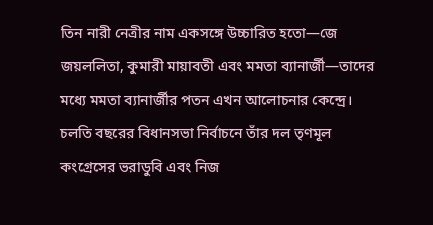তিন নারী নেত্রীর নাম একসঙ্গে উচ্চারিত হতো—জে জয়ললিতা, কুমারী মায়াবতী এবং মমতা ব্যানার্জী—তাদের মধ্যে মমতা ব্যানার্জীর পতন এখন আলোচনার কেন্দ্রে। চলতি বছরের বিধানসভা নির্বাচনে তাঁর দল তৃণমূল কংগ্রেসের ভরাডুবি এবং নিজ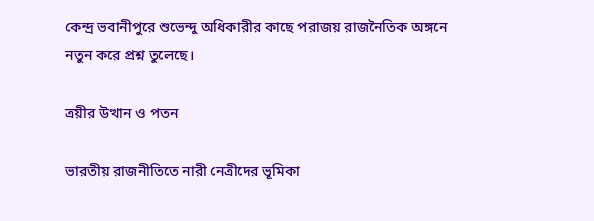কেন্দ্র ভবানীপুরে শুভেন্দু অধিকারীর কাছে পরাজয় রাজনৈতিক অঙ্গনে নতুন করে প্রশ্ন তুলেছে।

ত্রয়ীর উত্থান ও পতন

ভারতীয় রাজনীতিতে নারী নেত্রীদের ভূমিকা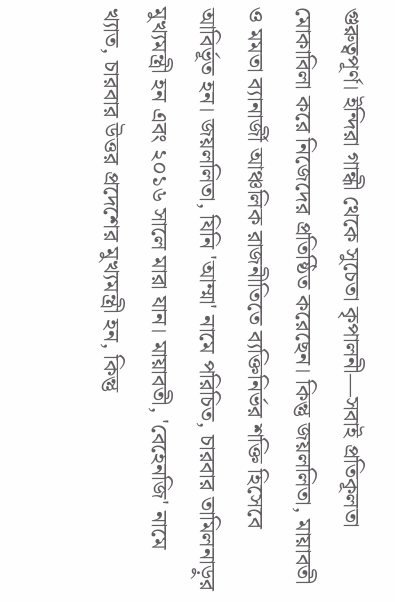গুরুত্বপূর্ণ। ইন্দিরা গান্ধী থেকে সুচেতা কৃপালনী—সবাই প্রতিকূলতা মোকাবিলা করে নিজেদের প্রতিষ্ঠিত করেছেন। কিন্তু জয়ললিতা, মায়াবতী ও মমতা ব্যানার্জী আঞ্চলিক রাজনীতিতে ব্যক্তিনির্ভর শক্তি হিসেবে আবির্ভূত হন। জয়ললিতা, যিনি 'আম্মা' নামে পরিচিত, চারবার তামিলনাড়ুর মুখ্যমন্ত্রী হন এবং ২০১৬ সালে মারা যান। মায়াবতী, 'বেহেনজি' নামে খ্যাত, চারবার উত্তর প্রদেশের মুখ্যমন্ত্রী হন, কিন্তু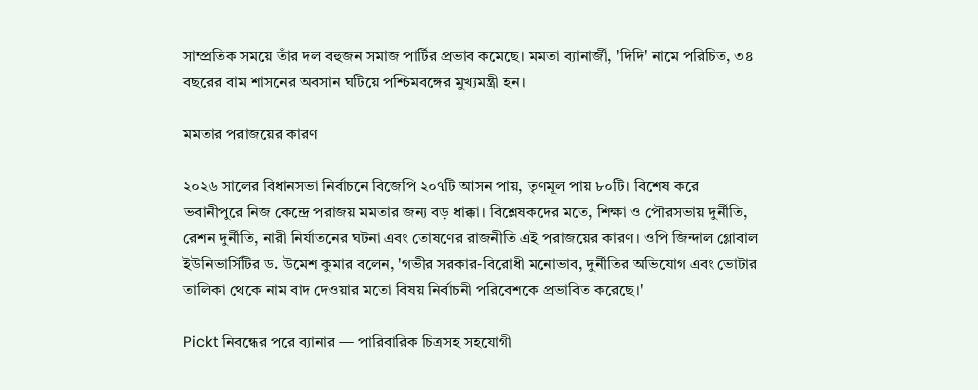সাম্প্রতিক সময়ে তাঁর দল বহুজন সমাজ পার্টির প্রভাব কমেছে। মমতা ব্যানার্জী, 'দিদি' নামে পরিচিত, ৩৪ বছরের বাম শাসনের অবসান ঘটিয়ে পশ্চিমবঙ্গের মুখ্যমন্ত্রী হন।

মমতার পরাজয়ের কারণ

২০২৬ সালের বিধানসভা নির্বাচনে বিজেপি ২০৭টি আসন পায়, তৃণমূল পায় ৮০টি। বিশেষ করে ভবানীপুরে নিজ কেন্দ্রে পরাজয় মমতার জন্য বড় ধাক্কা। বিশ্লেষকদের মতে, শিক্ষা ও পৌরসভায় দুর্নীতি, রেশন দুর্নীতি, নারী নির্যাতনের ঘটনা এবং তোষণের রাজনীতি এই পরাজয়ের কারণ। ওপি জিন্দাল গ্লোবাল ইউনিভার্সিটির ড. উমেশ কুমার বলেন, 'গভীর সরকার-বিরোধী মনোভাব, দুর্নীতির অভিযোগ এবং ভোটার তালিকা থেকে নাম বাদ দেওয়ার মতো বিষয় নির্বাচনী পরিবেশকে প্রভাবিত করেছে।'

Pickt নিবন্ধের পরে ব্যানার — পারিবারিক চিত্রসহ সহযোগী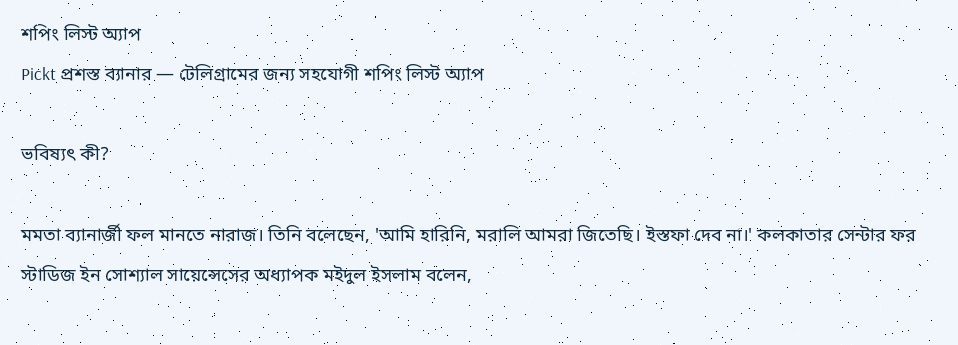শপিং লিস্ট অ্যাপ
Pickt প্রশস্ত ব্যানার — টেলিগ্রামের জন্য সহযোগী শপিং লিস্ট অ্যাপ

ভবিষ্যৎ কী?

মমতা ব্যানার্জী ফল মানতে নারাজ। তিনি বলেছেন, 'আমি হারিনি, মরালি আমরা জিতেছি। ইস্তফা দেব না।' কলকাতার সেন্টার ফর স্টাডিজ ইন সোশ্যাল সায়েন্সেসের অধ্যাপক মইদুল ইসলাম বলেন,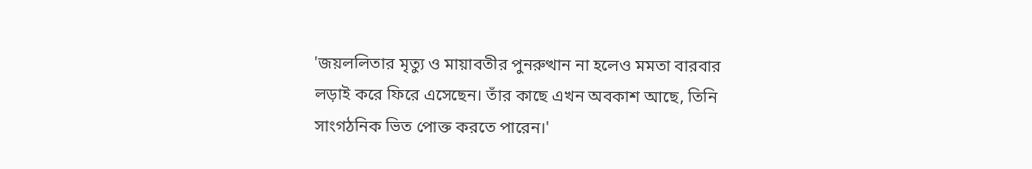'জয়ললিতার মৃত্যু ও মায়াবতীর পুনরুত্থান না হলেও মমতা বারবার লড়াই করে ফিরে এসেছেন। তাঁর কাছে এখন অবকাশ আছে, তিনি সাংগঠনিক ভিত পোক্ত করতে পারেন।'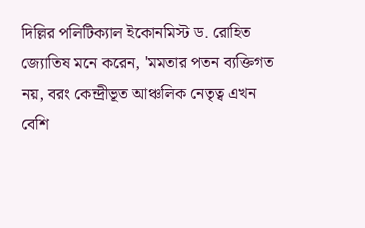দিল্লির পলিটিক্যাল ইকোনমিস্ট ড. রোহিত জ্যোতিষ মনে করেন, 'মমতার পতন ব্যক্তিগত নয়, বরং কেন্দ্রীভূত আঞ্চলিক নেতৃত্ব এখন বেশি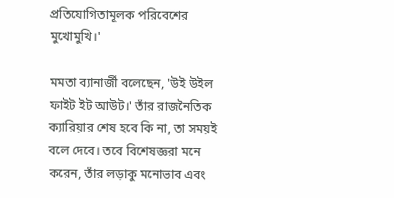প্রতিযোগিতামূলক পরিবেশের মুখোমুখি।'

মমতা ব্যানার্জী বলেছেন, 'উই উইল ফাইট ইট আউট।' তাঁর রাজনৈতিক ক্যারিয়ার শেষ হবে কি না, তা সময়ই বলে দেবে। তবে বিশেষজ্ঞরা মনে করেন, তাঁর লড়াকু মনোভাব এবং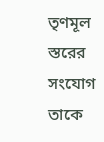তৃণমূল স্তরের সংযোগ তাকে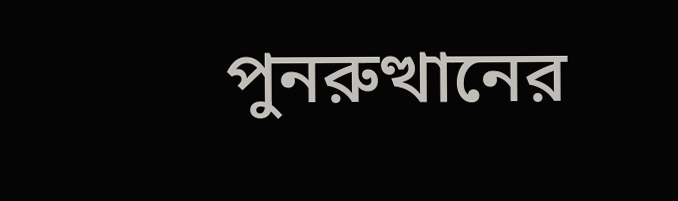পুনরুত্থানের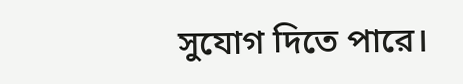সুযোগ দিতে পারে।